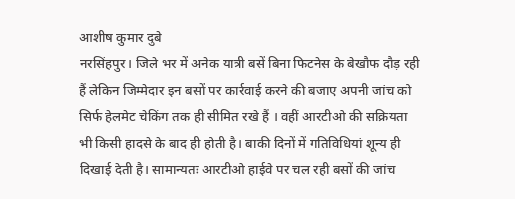आशीष कुमार दुबे
नरसिंहपुर। जिले भर में अनेक यात्री बसें बिना फिटनेस के बेखौफ दौड़ रही हैं लेकिन जिम्मेदार इन बसों पर कार्रवाई करने की बजाए अपनी जांच को सिर्फ हेलमेट चेकिंग तक ही सीमित रखे हैं । वहीं आरटीओ की सक्रियता भी किसी हादसे के बाद ही होती है। बाकी दिनों में गतिविधियां शून्य ही दिखाई देती है। सामान्यतः आरटीओ हाईवे पर चल रही बसों की जांच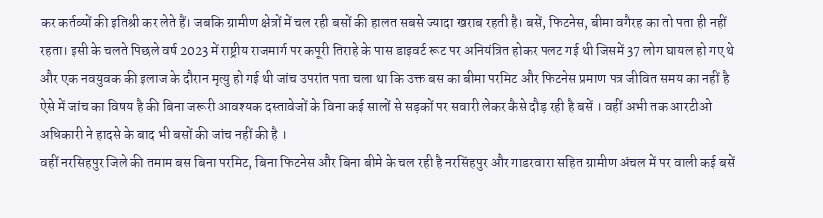कर कर्तव्यों की इतिश्री कर लेते हैं। जबकि ग्रामीण क्षेत्रों में चल रही बसों की हालत सबसे ज्यादा खराब रहती है। बसें, फिटनेस, बीमा वगैरह का तो पता ही नहीं रहता। इसी के चलते पिछले वर्ष 2023 में राष्ट्रीय राजमार्ग पर कपूरी तिराहे के पास डाइवर्ट रूट पर अनियंत्रित होकर पलट गई थी जिसमें 37 लोग घायल हो गए थे और एक नवयुवक की इलाज के दौरान मृत्यु हो गई थी जांच उपरांत पता चला था कि उक्त बस का बीमा परमिट और फिटनेस प्रमाण पत्र जीवित समय का नहीं है ऐसे में जांच का विषय है की बिना जरूरी आवश्यक दस्तावेजों के विना कई सालों से सड़कों पर सवारी लेकर कैसे दौड़ रही है बसें । वहीं अभी तक आरटीओ अधिकारी ने हादसे के बाद भी बसों की जांच नहीं की है ।
वहीं नरसिहपुर जिले की तमाम बस बिना परमिट, बिना फिटनेस और बिना बीमे के चल रही है नरसिंहपुर और गाडरवारा सहित ग्रामीण अंचल में पर वाली कई बसें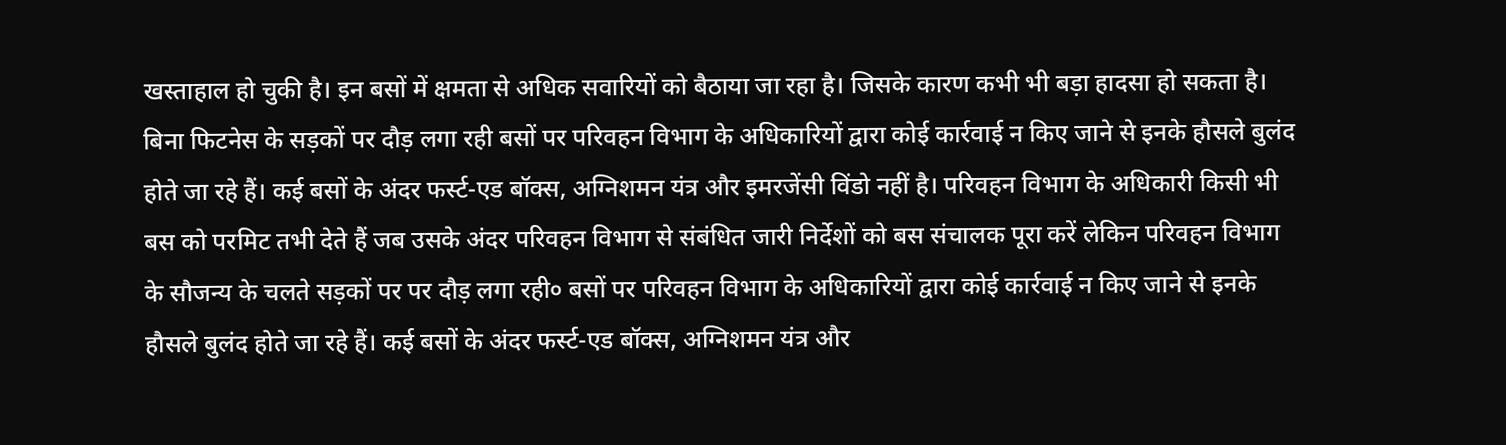खस्ताहाल हो चुकी है। इन बसों में क्षमता से अधिक सवारियों को बैठाया जा रहा है। जिसके कारण कभी भी बड़ा हादसा हो सकता है। बिना फिटनेस के सड़कों पर दौड़ लगा रही बसों पर परिवहन विभाग के अधिकारियों द्वारा कोई कार्रवाई न किए जाने से इनके हौसले बुलंद होते जा रहे हैं। कई बसों के अंदर फर्स्ट-एड बॉक्स, अग्निशमन यंत्र और इमरजेंसी विंडो नहीं है। परिवहन विभाग के अधिकारी किसी भी बस को परमिट तभी देते हैं जब उसके अंदर परिवहन विभाग से संबंधित जारी निर्देशों को बस संचालक पूरा करें लेकिन परिवहन विभाग के सौजन्य के चलते सड़कों पर पर दौड़ लगा रही० बसों पर परिवहन विभाग के अधिकारियों द्वारा कोई कार्रवाई न किए जाने से इनके हौसले बुलंद होते जा रहे हैं। कई बसों के अंदर फर्स्ट-एड बॉक्स, अग्निशमन यंत्र और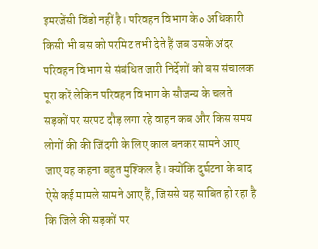इमरजेंसी विंडो नहीं है। परिवहन विभाग के० अधिकारी किसी भी बस को परमिट तभी देते हैं जब उसके अंदर परिवहन विभाग से संबंधित जारी निर्देशों को बस संचालक पूरा करें लेकिन परिवहन विभाग के सौजन्य के चलते सड़कों पर सरपट दौड़ लगा रहे वाहन कब और किस समय लोगों की की जिंदगी के लिए काल बनकर सामने आए जाए यह कहना बहुत मुश्किल है। क्योंकि दुर्घटना के बाद ऐसे कई मामले सामने आए हैं, जिससे यह साबित हो रहा है कि जिले की सड़कों पर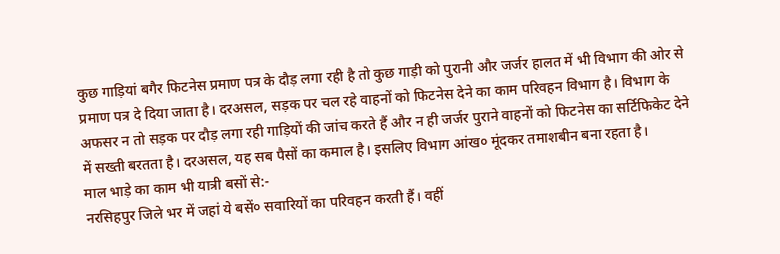कुछ गाड़ियां बगैर फिटनेस प्रमाण पत्र के दौड़ लगा रही है तो कुछ गाड़ी को पुरानी और जर्जर हालत में भी विभाग की ओर से प्रमाण पत्र दे दिया जाता है। दरअसल, सड़क पर चल रहे वाहनों को फिटनेस देने का काम परिवहन विभाग है। विभाग के अफसर न तो सड़क पर दौड़ लगा रही गाड़ियों की जांच करते हैं और न ही जर्जर पुराने वाहनों को फिटनेस का सर्टिफिकेट देने में सख्ती बरतता है। दरअसल, यह सब पैसों का कमाल है। इसलिए विभाग आंख० मूंदकर तमाशबीन बना रहता है।
माल भाड़े का काम भी यात्री बसों से:-
नरसिहपुर जिले भर में जहां ये बसें० सवारियों का परिवहन करती हैं। वहीं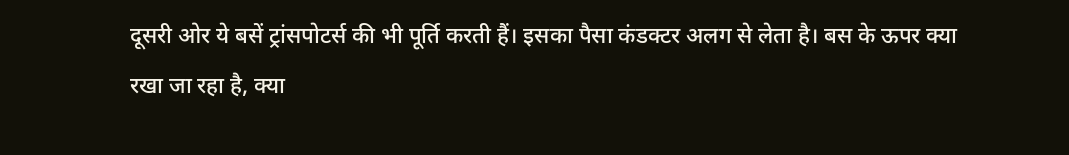दूसरी ओर ये बसें ट्रांसपोटर्स की भी पूर्ति करती हैं। इसका पैसा कंडक्टर अलग से लेता है। बस के ऊपर क्या रखा जा रहा है, क्या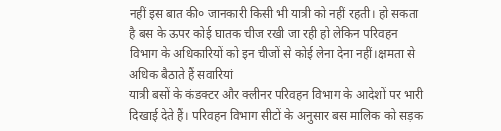नहीं इस बात की० जानकारी किसी भी यात्री को नहीं रहती। हो सकता है बस के ऊपर कोई घातक चीज रखी जा रही हो लेकिन परिवहन विभाग के अधिकारियों को इन चीजों से कोई लेना देना नहीं।क्षमता से अधिक बैठाते हैं सवारियां
यात्री बसों के कंडक्टर और क्लीनर परिवहन विभाग के आदेशों पर भारी दिखाई देते हैं। परिवहन विभाग सीटों के अनुसार बस मालिक को सड़क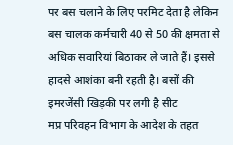पर बस चलाने के लिए परमिट देता है लेकिन बस चालक कर्मचारी 40 से 50 की क्षमता से अधिक सवारियां बिठाकर ले जाते हैं। इससे हादसे आशंका बनी रहती है। बसों की इमरजेंसी खिड़की पर लगी है सीट
मप्र परिवहन विभाग के आदेश के तहत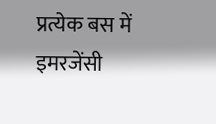प्रत्येक बस में इमरजेंसी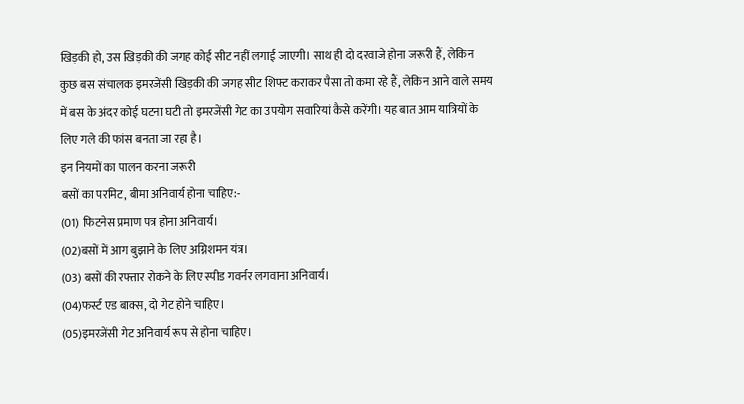खिड़की हो, उस खिड़की की जगह कोई सीट नहीं लगाई जाएगी। साथ ही दो दरवाजे होना जरूरी हैं, लेकिन कुछ बस संचालक इमरजेंसी खिड़की की जगह सीट शिफ्ट कराकर पैसा तो कमा रहे हैं, लेकिन आने वाले समय में बस के अंदर कोई घटना घटी तो इमरजेंसी गेट का उपयोग सवारियां कैसे करेंगी। यह बात आम यात्रियों के लिए गले की फांस बनता जा रहा है।
इन नियमों का पालन करना जरूरी
बसों का परमिट, बीमा अनिवार्य होना चाहिए:-
(01) फिटनेस प्रमाण पत्र होना अनिवार्य।
(02)बसों में आग बुझाने के लिए अग्निशमन यंत्र।
(03) बसों की रफ्तार रोकने के लिए स्पीड गवर्नर लगवाना अनिवार्य।
(04)फर्स्ट एड बाक्स, दो गेट होने चाहिए।
(05)इमरजेंसी गेट अनिवार्य रूप से होना चाहिए।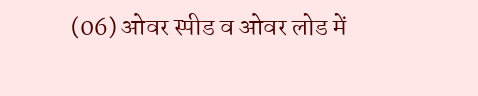(06) ओवर स्पीड व ओवर लोड में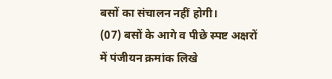बसों का संचालन नहीं होगी।
(07) बसों के आगे व पीछे स्पष्ट अक्षरों में पंजीयन क्रमांक लिखे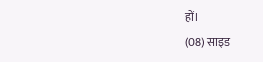हों।
(08) साइड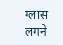ग्लास लगने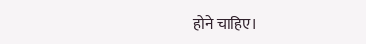होने चाहिए।